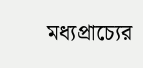মধ্যপ্রাচ্যের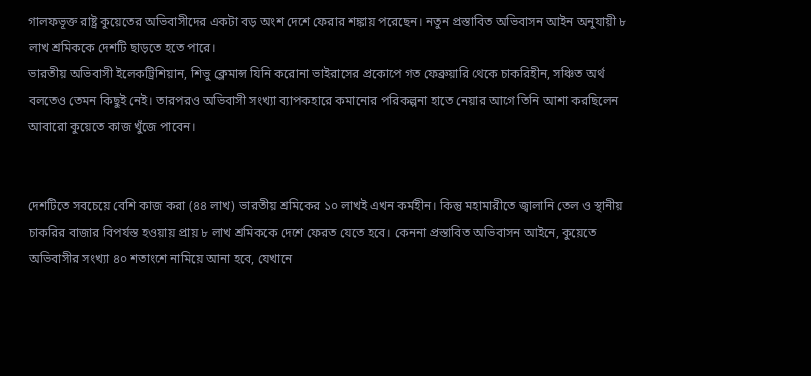গালফভূক্ত রাষ্ট্র কুয়েতের অভিবাসীদের একটা বড় অংশ দেশে ফেরার শঙ্কায় পরেছেন। নতুন প্রস্তাবিত অভিবাসন আইন অনুযায়ী ৮ লাখ শ্রমিককে দেশটি ছাড়তে হতে পারে।
ভারতীয় অভিবাসী ইলেকট্রিশিয়ান, শিভু ক্লেমান্স যিনি করোনা ভাইরাসের প্রকোপে গত ফেব্রুয়ারি থেকে চাকরিহীন, সঞ্চিত অর্থ বলতেও তেমন কিছুই নেই। তারপরও অভিবাসী সংখ্যা ব্যাপকহারে কমানোর পরিকল্পনা হাতে নেয়ার আগে তিনি আশা করছিলেন আবারো কুয়েতে কাজ খুঁজে পাবেন।


দেশটিতে সবচেয়ে বেশি কাজ করা (৪৪ লাখ) ভারতীয় শ্রমিকের ১০ লাখই এখন কর্মহীন। কিন্তু মহামারীতে জ্বালানি তেল ও স্থানীয় চাকরির বাজার বিপর্যস্ত হওয়ায় প্রায় ৮ লাখ শ্রমিককে দেশে ফেরত যেতে হবে। কেননা প্রস্তাবিত অভিবাসন আইনে, কুয়েতে অভিবাসীর সংখ্যা ৪০ শতাংশে নামিয়ে আনা হবে, যেখানে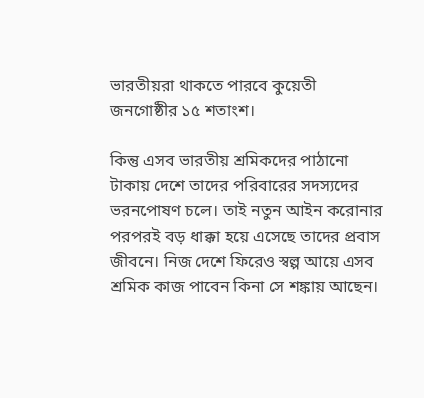ভারতীয়রা থাকতে পারবে কুয়েতী জনগোষ্ঠীর ১৫ শতাংশ।

কিন্তু এসব ভারতীয় শ্রমিকদের পাঠানো টাকায় দেশে তাদের পরিবারের সদস্যদের ভরনপোষণ চলে। তাই নতুন আইন করোনার পরপরই বড় ধাক্কা হয়ে এসেছে তাদের প্রবাস জীবনে। নিজ দেশে ফিরেও স্বল্প আয়ে এসব শ্রমিক কাজ পাবেন কিনা সে শঙ্কায় আছেন।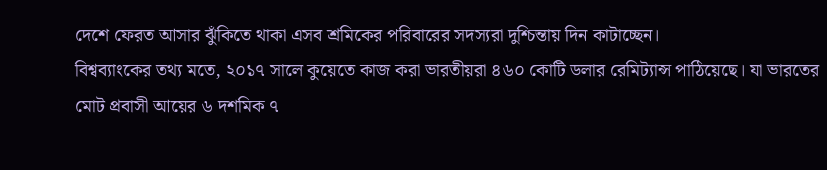দেশে ফেরত আসার ঝুঁকিতে থাকা এসব শ্রমিকের পরিবারের সদস্যরা দুশ্চিন্তায় দিন কাটাচ্ছেন।
বিশ্বব্যাংকের তথ্য মতে, ২০১৭ সালে কুয়েতে কাজ করা ভারতীয়রা ৪৬০ কোটি ডলার রেমিট্যান্স পাঠিয়েছে। যা ভারতের মোট প্রবাসী আয়ের ৬ দশমিক ৭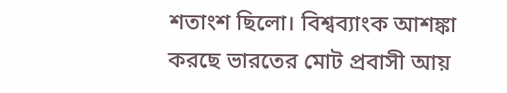শতাংশ ছিলো। বিশ্বব্যাংক আশঙ্কা করছে ভারতের মোট প্রবাসী আয়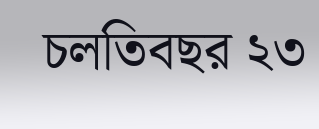চলতিবছর ২৩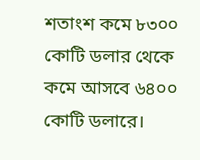শতাংশ কমে ৮৩০০ কোটি ডলার থেকে কমে আসবে ৬৪০০ কোটি ডলারে।